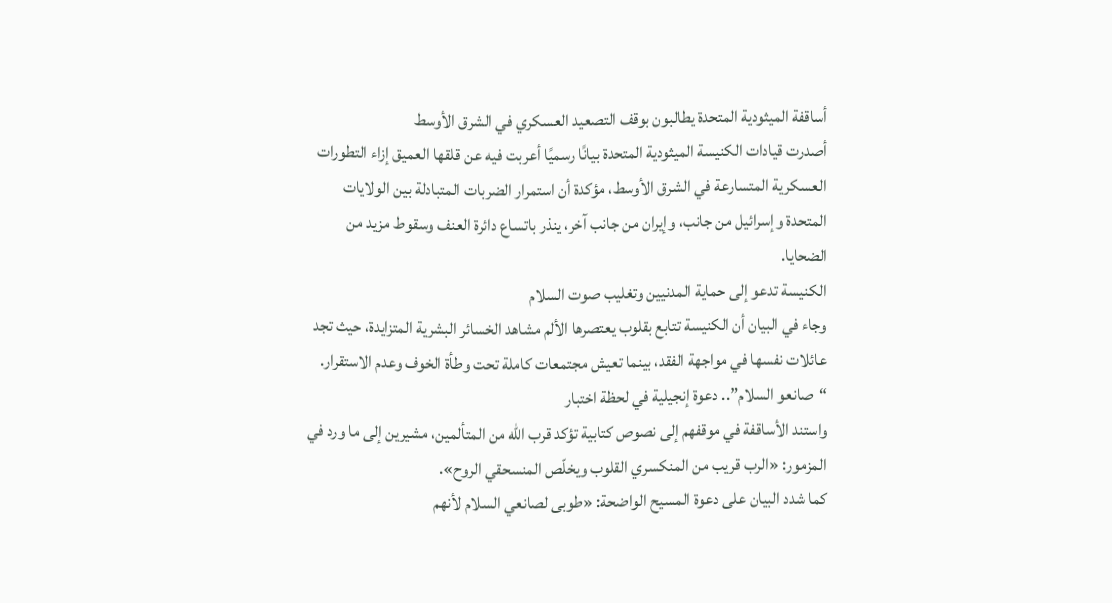أساقفة الميثودية المتحدة يطالبون بوقف التصعيد العسكري في الشرق الأوسط
أصدرت قيادات الكنيسة الميثودية المتحدة بيانًا رسميًا أعربت فيه عن قلقها العميق إزاء التطورات العسكرية المتسارعة في الشرق الأوسط، مؤكدة أن استمرار الضربات المتبادلة بين الولايات المتحدة وإسرائيل من جانب، وإيران من جانب آخر، ينذر باتساع دائرة العنف وسقوط مزيد من الضحايا.
الكنيسة تدعو إلى حماية المدنيين وتغليب صوت السلام
وجاء في البيان أن الكنيسة تتابع بقلوب يعتصرها الألم مشاهد الخسائر البشرية المتزايدة، حيث تجد عائلات نفسها في مواجهة الفقد، بينما تعيش مجتمعات كاملة تحت وطأة الخوف وعدم الاستقرار.
“صانعو السلام”.. دعوة إنجيلية في لحظة اختبار
واستند الأساقفة في موقفهم إلى نصوص كتابية تؤكد قرب الله من المتألمين، مشيرين إلى ما ورد في المزمور: «الرب قريب من المنكسري القلوب ويخلّص المنسحقي الروح».
كما شدد البيان على دعوة المسيح الواضحة: «طوبى لصانعي السلام لأنهم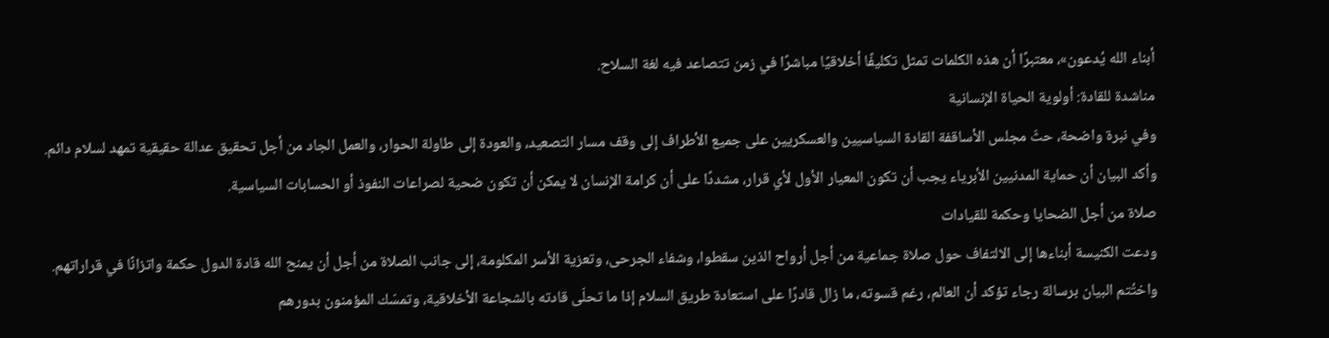أبناء الله يُدعون»، معتبرًا أن هذه الكلمات تمثل تكليفًا أخلاقيًا مباشرًا في زمن تتصاعد فيه لغة السلاح.
مناشدة للقادة: أولوية الحياة الإنسانية
وفي نبرة واضحة، حثّ مجلس الأساقفة القادة السياسيين والعسكريين على جميع الأطراف إلى وقف مسار التصعيد، والعودة إلى طاولة الحوار، والعمل الجاد من أجل تحقيق عدالة حقيقية تمهد لسلام دائم.
وأكد البيان أن حماية المدنيين الأبرياء يجب أن تكون المعيار الأول لأي قرار، مشددًا على أن كرامة الإنسان لا يمكن أن تكون ضحية لصراعات النفوذ أو الحسابات السياسية.
صلاة من أجل الضحايا وحكمة للقيادات
ودعت الكنيسة أبناءها إلى الالتفاف حول صلاة جماعية من أجل أرواح الذين سقطوا، وشفاء الجرحى، وتعزية الأسر المكلومة، إلى جانب الصلاة من أجل أن يمنح الله قادة الدول حكمة واتزانًا في قراراتهم.
واختُتم البيان برسالة رجاء تؤكد أن العالم، رغم قسوته، ما زال قادرًا على استعادة طريق السلام إذا ما تحلّى قادته بالشجاعة الأخلاقية، وتمسّك المؤمنون بدورهم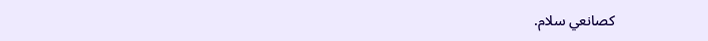كصانعي سلام.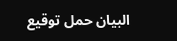البيان حمل توقيع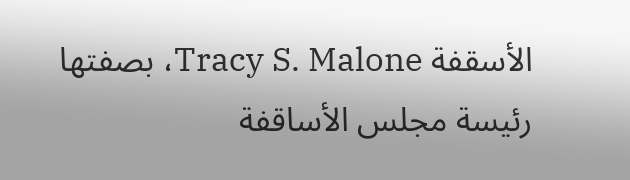الأسقفة Tracy S. Malone، بصفتها رئيسة مجلس الأساقفة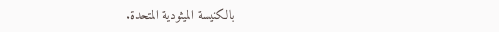بالكنيسة الميثودية المتحدة.